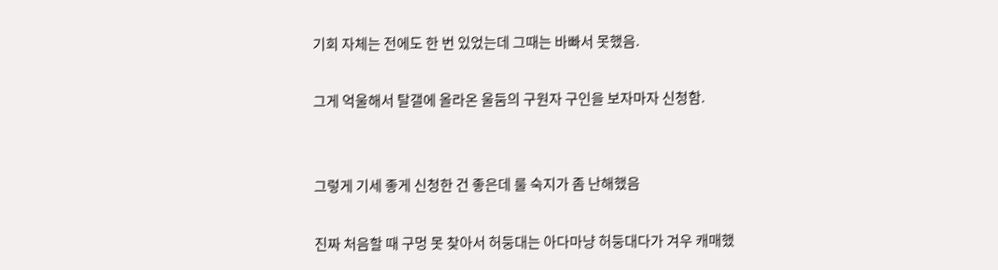기회 자체는 전에도 한 번 있었는데 그때는 바빠서 못했음.

그게 억울해서 탈갤에 올라온 울둠의 구원자 구인을 보자마자 신청함.


그렇게 기세 좋게 신청한 건 좋은데 룰 숙지가 좀 난해했음

진짜 처음할 때 구멍 못 찾아서 허둥대는 아다마냥 허둥대다가 겨우 캐매했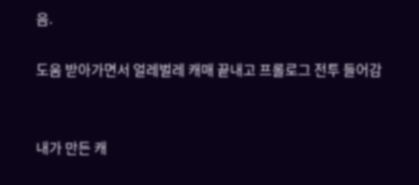음.

도움 받아가면서 얼레벌레 캐매 끝내고 프롤로그 전투 들어감


내가 만든 캐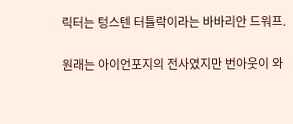릭터는 텅스텐 터틀락이라는 바바리안 드워프.

원래는 아이언포지의 전사였지만 번아웃이 와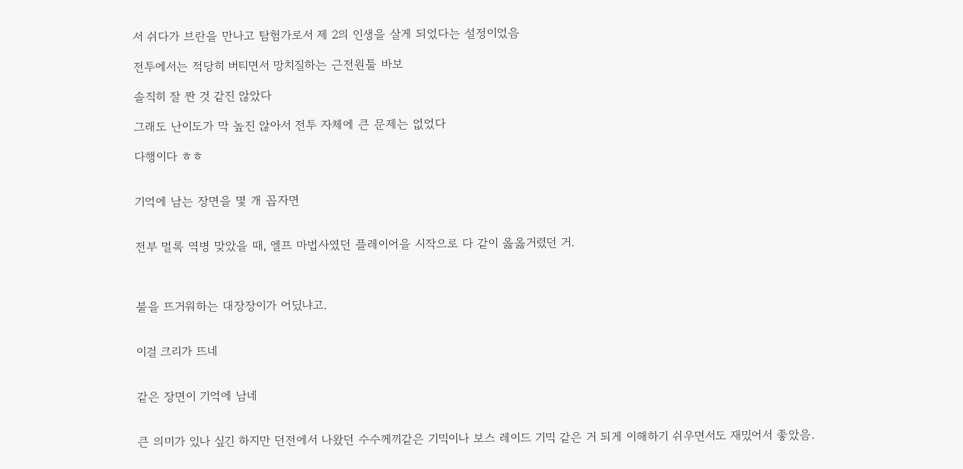서 쉬다가 브란을 만나고 탐험가로서 제 2의 인생을 살게 되었다는 설정이었음

전투에서는 적당히 버티면서 망치질하는 근전원툴 바보

솔직히 잘 짠 것 같진 않았다

그래도 난이도가 막 높진 않아서 전투 자체에 큰 문제는 없었다

다행이다 ㅎㅎ


기억에 남는 장면을 몇 개 꼽자면


전부 멀록 역병 맞았을 때, 엘프 마법사였던 플레이어을 시작으로 다 같이 옳옳거렸던 거.



불을 뜨거워하는 대장장이가 어딨냐고.


이걸 크리가 뜨네


같은 장면이 기억에 남네


큰 의미가 있나 싶긴 하지만 던전에서 나왔던 수수께끼같은 기믹이나 보스 레이드 기믹 같은 거 되게 이해하기 쉬우면서도 재밌어서 좋았음.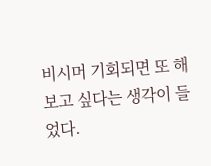비시머 기회되면 또 해보고 싶다는 생각이 들었다.